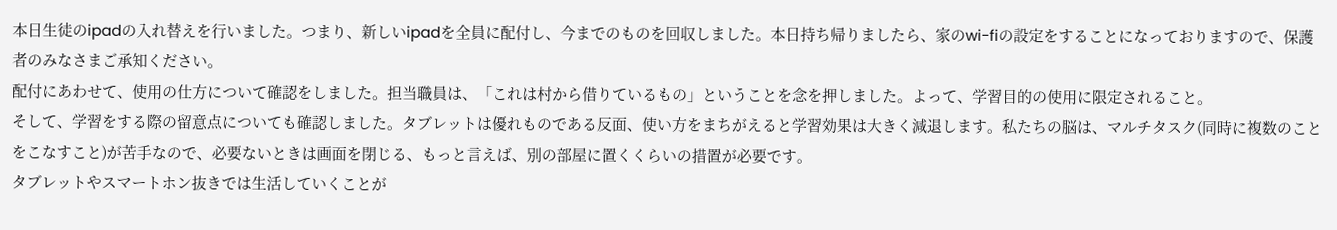本日生徒のipadの入れ替えを行いました。つまり、新しいipadを全員に配付し、今までのものを回収しました。本日持ち帰りましたら、家のwi-fiの設定をすることになっておりますので、保護者のみなさまご承知ください。
配付にあわせて、使用の仕方について確認をしました。担当職員は、「これは村から借りているもの」ということを念を押しました。よって、学習目的の使用に限定されること。
そして、学習をする際の留意点についても確認しました。タブレットは優れものである反面、使い方をまちがえると学習効果は大きく減退します。私たちの脳は、マルチタスク(同時に複数のことをこなすこと)が苦手なので、必要ないときは画面を閉じる、もっと言えば、別の部屋に置くくらいの措置が必要です。
タブレットやスマートホン抜きでは生活していくことが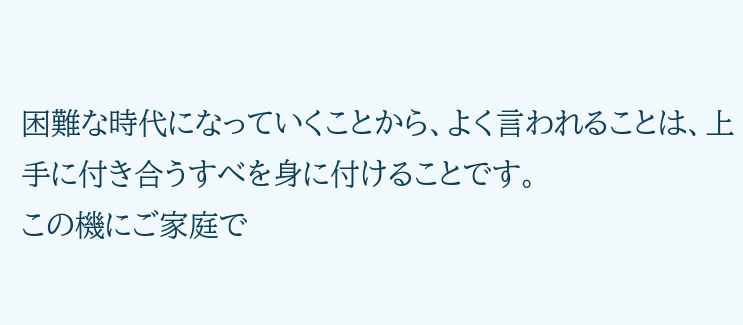困難な時代になっていくことから、よく言われることは、上手に付き合うすべを身に付けることです。
この機にご家庭で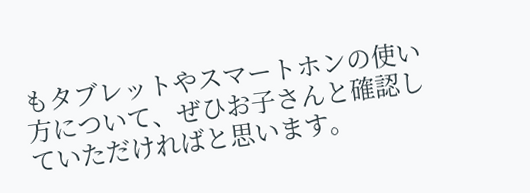もタブレットやスマートホンの使い方について、ぜひお子さんと確認していただければと思います。